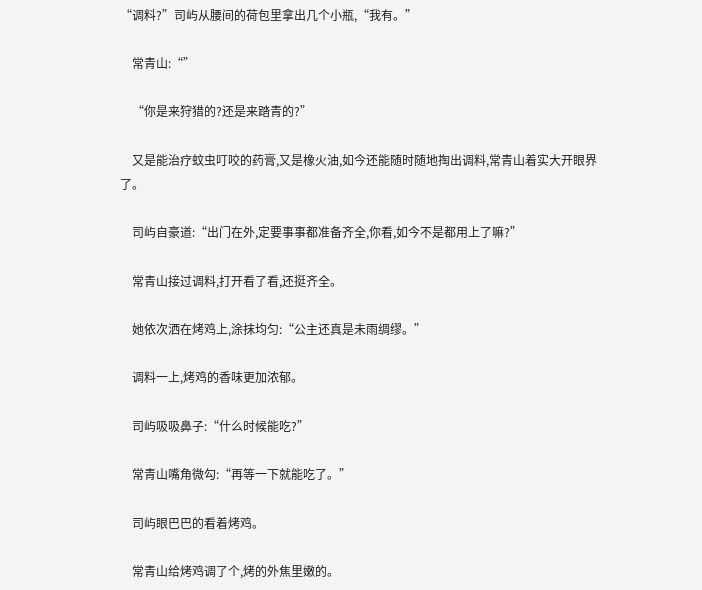“调料?”司屿从腰间的荷包里拿出几个小瓶,“我有。”

    常青山:“”

    “你是来狩猎的?还是来踏青的?”

    又是能治疗蚊虫叮咬的药膏,又是橡火油,如今还能随时随地掏出调料,常青山着实大开眼界了。

    司屿自豪道:“出门在外,定要事事都准备齐全,你看,如今不是都用上了嘛?”

    常青山接过调料,打开看了看,还挺齐全。

    她依次洒在烤鸡上,涂抹均匀:“公主还真是未雨绸缪。”

    调料一上,烤鸡的香味更加浓郁。

    司屿吸吸鼻子:“什么时候能吃?”

    常青山嘴角微勾:“再等一下就能吃了。”

    司屿眼巴巴的看着烤鸡。

    常青山给烤鸡调了个,烤的外焦里嫩的。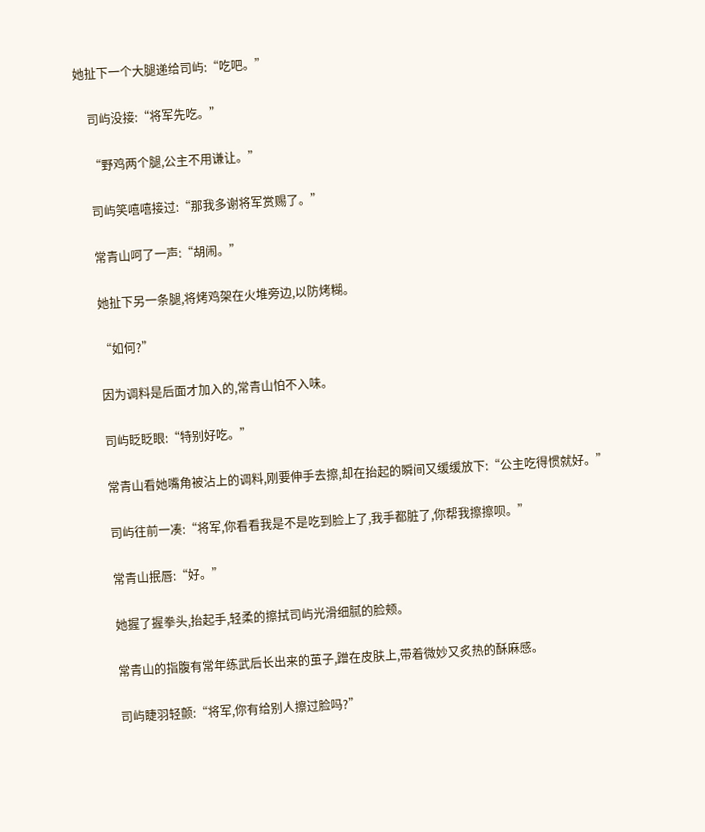她扯下一个大腿递给司屿:“吃吧。”

    司屿没接:“将军先吃。”

    “野鸡两个腿,公主不用谦让。”

    司屿笑嘻嘻接过:“那我多谢将军赏赐了。”

    常青山呵了一声:“胡闹。”

    她扯下另一条腿,将烤鸡架在火堆旁边,以防烤糊。

    “如何?”

    因为调料是后面才加入的,常青山怕不入味。

    司屿眨眨眼:“特别好吃。”

    常青山看她嘴角被沾上的调料,刚要伸手去擦,却在抬起的瞬间又缓缓放下:“公主吃得惯就好。”

    司屿往前一凑:“将军,你看看我是不是吃到脸上了,我手都脏了,你帮我擦擦呗。”

    常青山抿唇:“好。”

    她握了握拳头,抬起手,轻柔的擦拭司屿光滑细腻的脸颊。

    常青山的指腹有常年练武后长出来的茧子,蹭在皮肤上,带着微妙又炙热的酥麻感。

    司屿睫羽轻颤:“将军,你有给别人擦过脸吗?”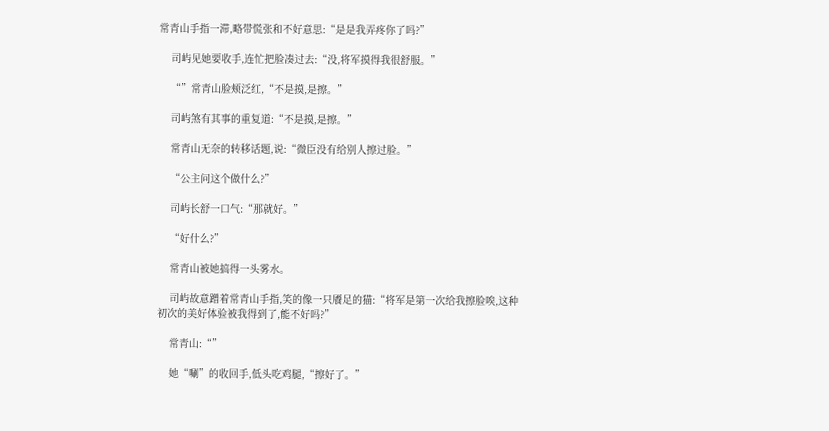常青山手指一滞,略带慌张和不好意思:“是是我弄疼你了吗?”

    司屿见她要收手,连忙把脸凑过去:“没,将军摸得我很舒服。”

    “”常青山脸颊泛红,“不是摸,是擦。”

    司屿煞有其事的重复道:“不是摸,是擦。”

    常青山无奈的转移话题,说:“微臣没有给别人擦过脸。”

    “公主问这个做什么?”

    司屿长舒一口气:“那就好。”

    “好什么?”

    常青山被她搞得一头雾水。

    司屿故意蹭着常青山手指,笑的像一只餍足的猫:“将军是第一次给我擦脸唉,这种初次的美好体验被我得到了,能不好吗?”

    常青山:“”

    她“唰”的收回手,低头吃鸡腿,“擦好了。”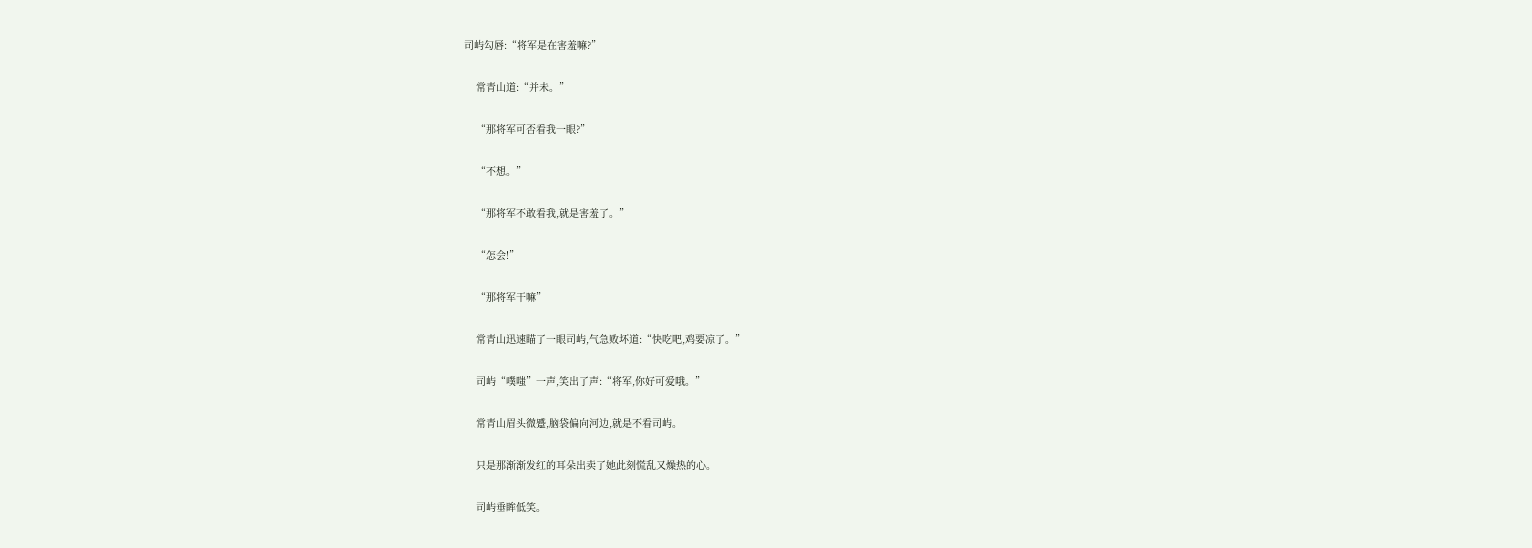司屿勾唇:“将军是在害羞嘛?”

    常青山道:“并未。”

    “那将军可否看我一眼?”

    “不想。”

    “那将军不敢看我,就是害羞了。”

    “怎会!”

    “那将军干嘛”

    常青山迅速瞄了一眼司屿,气急败坏道:“快吃吧,鸡要凉了。”

    司屿“噗嗤”一声,笑出了声:“将军,你好可爱哦。”

    常青山眉头微蹙,脑袋偏向河边,就是不看司屿。

    只是那渐渐发红的耳朵出卖了她此刻慌乱又燥热的心。

    司屿垂眸低笑。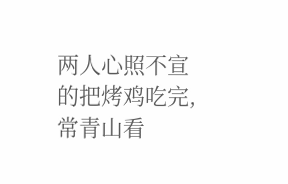两人心照不宣的把烤鸡吃完,常青山看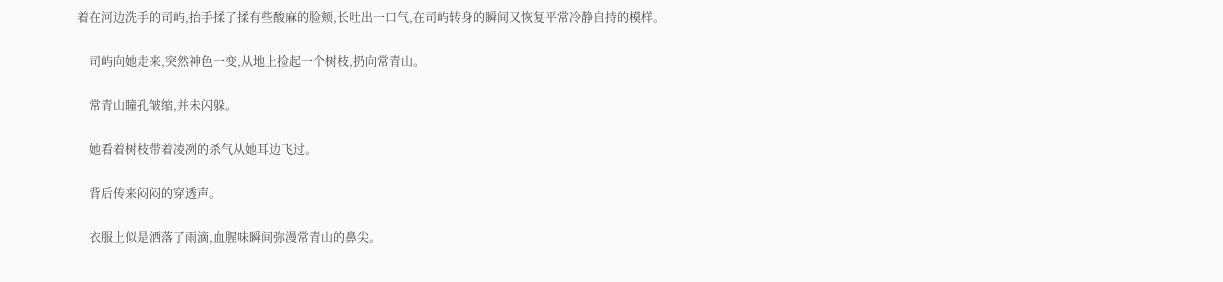着在河边洗手的司屿,抬手揉了揉有些酸麻的脸颊,长吐出一口气,在司屿转身的瞬间又恢复平常冷静自持的模样。

    司屿向她走来,突然神色一变,从地上捡起一个树枝,扔向常青山。

    常青山瞳孔皱缩,并未闪躲。

    她看着树枝带着凌冽的杀气从她耳边飞过。

    背后传来闷闷的穿透声。

    衣服上似是洒落了雨滴,血腥味瞬间弥漫常青山的鼻尖。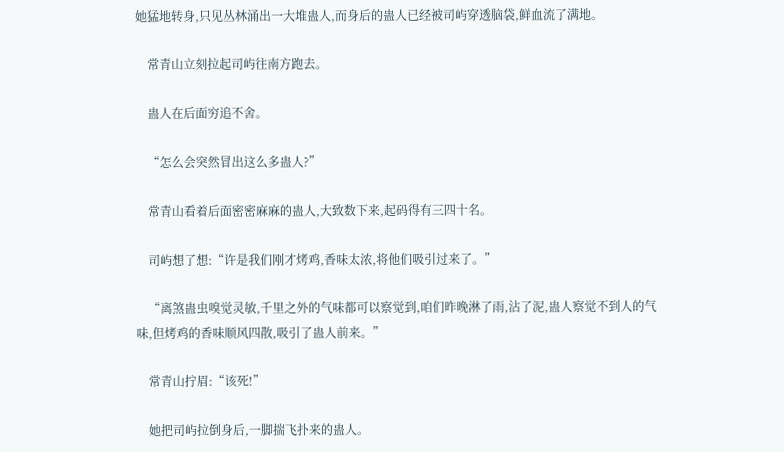她猛地转身,只见丛林涌出一大堆蛊人,而身后的蛊人已经被司屿穿透脑袋,鲜血流了满地。

    常青山立刻拉起司屿往南方跑去。

    蛊人在后面穷追不舍。

    “怎么会突然冒出这么多蛊人?”

    常青山看着后面密密麻麻的蛊人,大致数下来,起码得有三四十名。

    司屿想了想:“许是我们刚才烤鸡,香味太浓,将他们吸引过来了。”

    “离煞蛊虫嗅觉灵敏,千里之外的气味都可以察觉到,咱们昨晚淋了雨,沾了泥,蛊人察觉不到人的气味,但烤鸡的香味顺风四散,吸引了蛊人前来。”

    常青山拧眉:“该死!”

    她把司屿拉倒身后,一脚揣飞扑来的蛊人。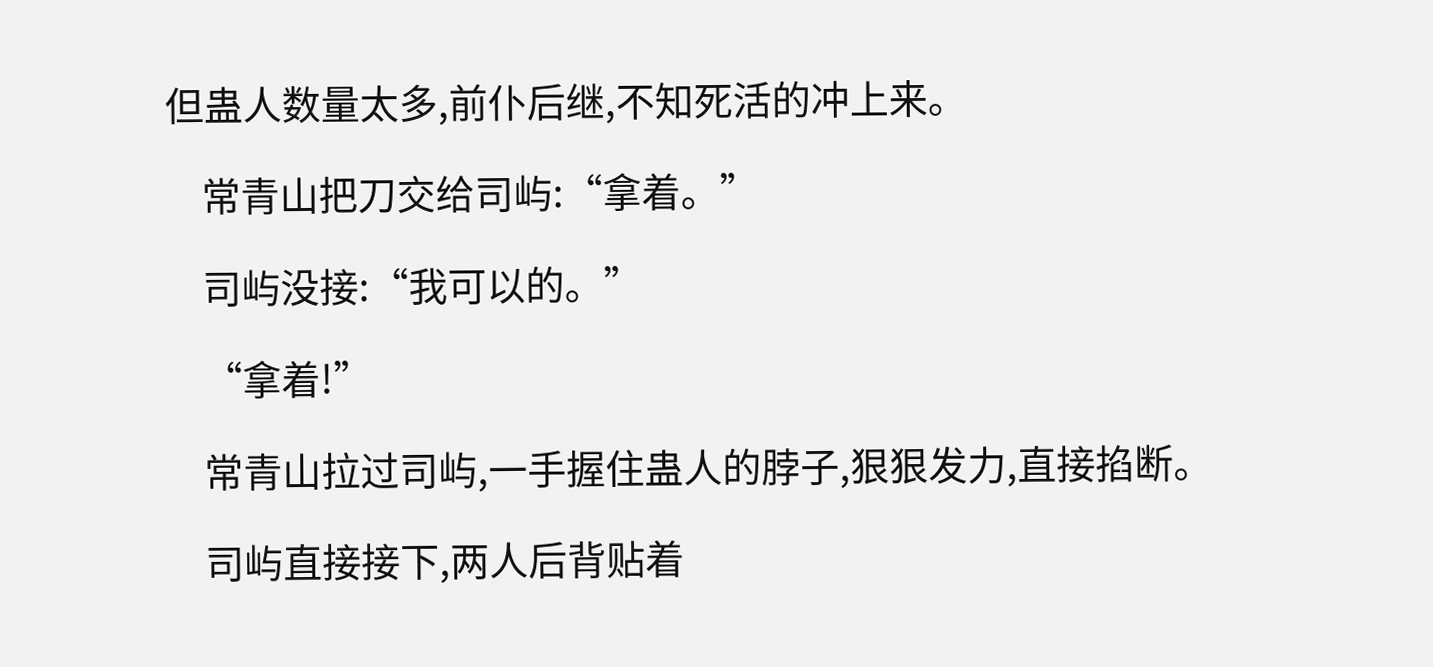但蛊人数量太多,前仆后继,不知死活的冲上来。

    常青山把刀交给司屿:“拿着。”

    司屿没接:“我可以的。”

    “拿着!”

    常青山拉过司屿,一手握住蛊人的脖子,狠狠发力,直接掐断。

    司屿直接接下,两人后背贴着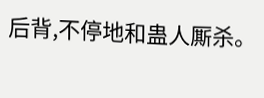后背,不停地和蛊人厮杀。